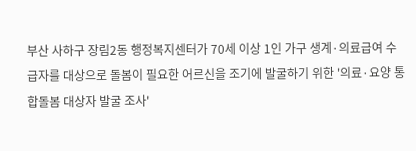부산 사하구 장림2동 행정복지센터가 70세 이상 1인 가구 생계·의료급여 수급자를 대상으로 돌봄이 필요한 어르신을 조기에 발굴하기 위한 '의료·요양 통합돌봄 대상자 발굴 조사'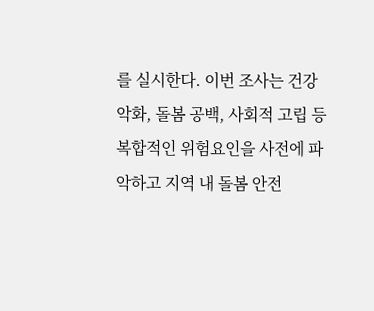를 실시한다. 이번 조사는 건강 악화, 돌봄 공백, 사회적 고립 등 복합적인 위험요인을 사전에 파악하고 지역 내 돌봄 안전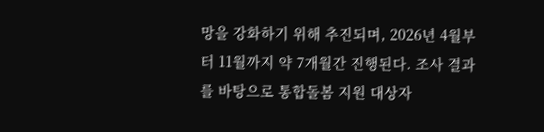망을 강화하기 위해 추진되며, 2026년 4월부터 11월까지 약 7개월간 진행된다. 조사 결과를 바탕으로 통합돌봄 지원 대상자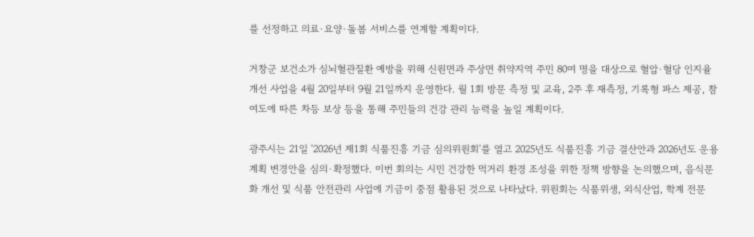를 선정하고 의료·요양·돌봄 서비스를 연계할 계획이다.

거창군 보건소가 심뇌혈관질환 예방을 위해 신원면과 주상면 취약지역 주민 80여 명을 대상으로 혈압·혈당 인지율 개선 사업을 4월 20일부터 9월 21일까지 운영한다. 월 1회 방문 측정 및 교육, 2주 후 재측정, 기록형 파스 제공, 참여도에 따른 차등 보상 등을 통해 주민들의 건강 관리 능력을 높일 계획이다.

광주시는 21일 '2026년 제1회 식품진흥 기금 심의위원회'를 열고 2025년도 식품진흥 기금 결산안과 2026년도 운용계획 변경안을 심의·확정했다. 이번 회의는 시민 건강한 먹거리 환경 조성을 위한 정책 방향을 논의했으며, 음식문화 개선 및 식품 안전관리 사업에 기금이 중점 활용된 것으로 나타났다. 위원회는 식품위생, 외식산업, 학계 전문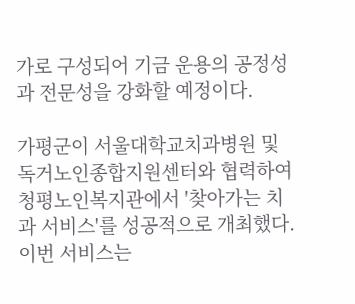가로 구성되어 기금 운용의 공정성과 전문성을 강화할 예정이다.

가평군이 서울대학교치과병원 및 독거노인종합지원센터와 협력하여 청평노인복지관에서 '찾아가는 치과 서비스'를 성공적으로 개최했다. 이번 서비스는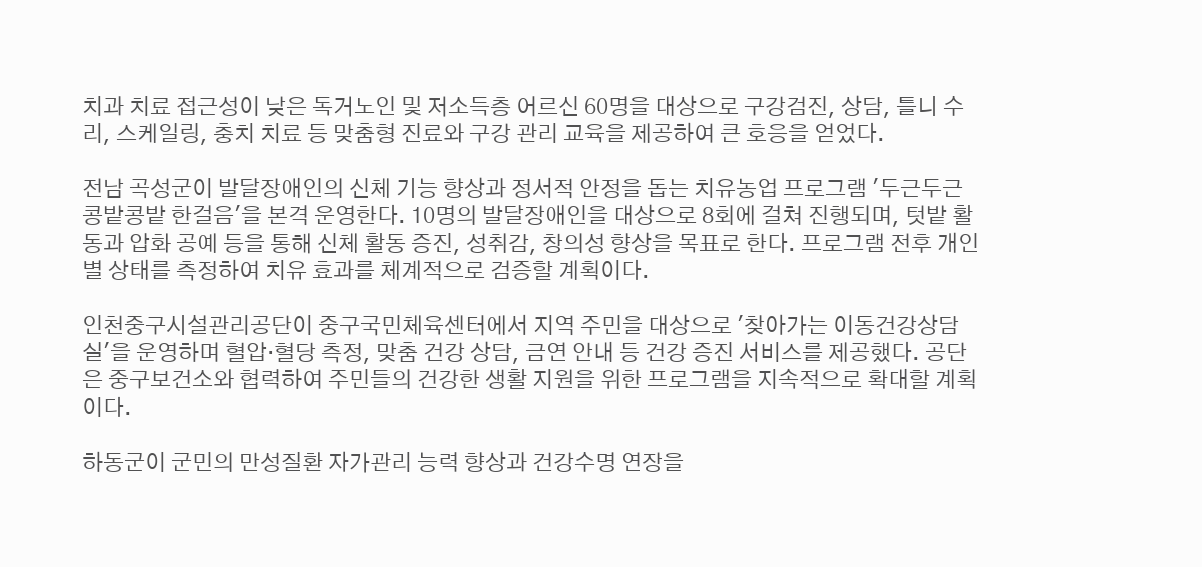치과 치료 접근성이 낮은 독거노인 및 저소득층 어르신 60명을 대상으로 구강검진, 상담, 틀니 수리, 스케일링, 충치 치료 등 맞춤형 진료와 구강 관리 교육을 제공하여 큰 호응을 얻었다.

전남 곡성군이 발달장애인의 신체 기능 향상과 정서적 안정을 돕는 치유농업 프로그램 '두근두근 콩밭콩밭 한걸음'을 본격 운영한다. 10명의 발달장애인을 대상으로 8회에 걸쳐 진행되며, 텃밭 활동과 압화 공예 등을 통해 신체 활동 증진, 성취감, 창의성 향상을 목표로 한다. 프로그램 전후 개인별 상태를 측정하여 치유 효과를 체계적으로 검증할 계획이다.

인천중구시설관리공단이 중구국민체육센터에서 지역 주민을 대상으로 '찾아가는 이동건강상담실'을 운영하며 혈압·혈당 측정, 맞춤 건강 상담, 금연 안내 등 건강 증진 서비스를 제공했다. 공단은 중구보건소와 협력하여 주민들의 건강한 생활 지원을 위한 프로그램을 지속적으로 확대할 계획이다.

하동군이 군민의 만성질환 자가관리 능력 향상과 건강수명 연장을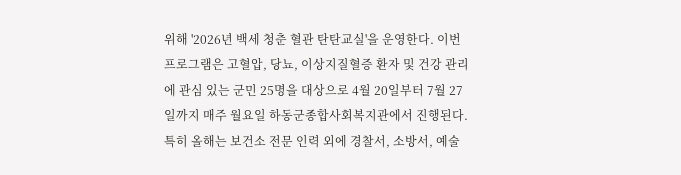위해 '2026년 백세 청춘 혈관 탄탄교실'을 운영한다. 이번 프로그램은 고혈압, 당뇨, 이상지질혈증 환자 및 건강 관리에 관심 있는 군민 25명을 대상으로 4월 20일부터 7월 27일까지 매주 월요일 하동군종합사회복지관에서 진행된다. 특히 올해는 보건소 전문 인력 외에 경찰서, 소방서, 예술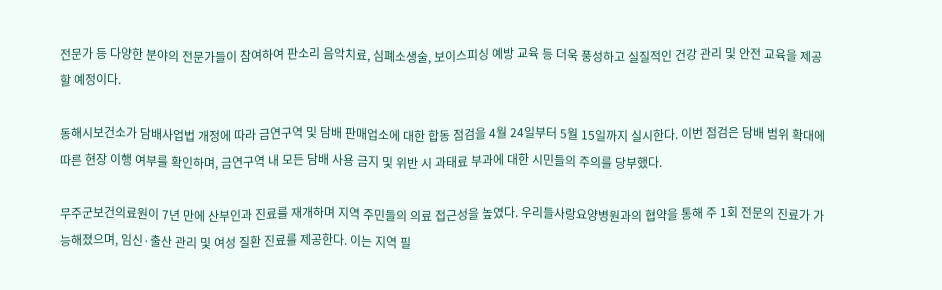전문가 등 다양한 분야의 전문가들이 참여하여 판소리 음악치료, 심폐소생술, 보이스피싱 예방 교육 등 더욱 풍성하고 실질적인 건강 관리 및 안전 교육을 제공할 예정이다.

동해시보건소가 담배사업법 개정에 따라 금연구역 및 담배 판매업소에 대한 합동 점검을 4월 24일부터 5월 15일까지 실시한다. 이번 점검은 담배 범위 확대에 따른 현장 이행 여부를 확인하며, 금연구역 내 모든 담배 사용 금지 및 위반 시 과태료 부과에 대한 시민들의 주의를 당부했다.

무주군보건의료원이 7년 만에 산부인과 진료를 재개하며 지역 주민들의 의료 접근성을 높였다. 우리들사랑요양병원과의 협약을 통해 주 1회 전문의 진료가 가능해졌으며, 임신·출산 관리 및 여성 질환 진료를 제공한다. 이는 지역 필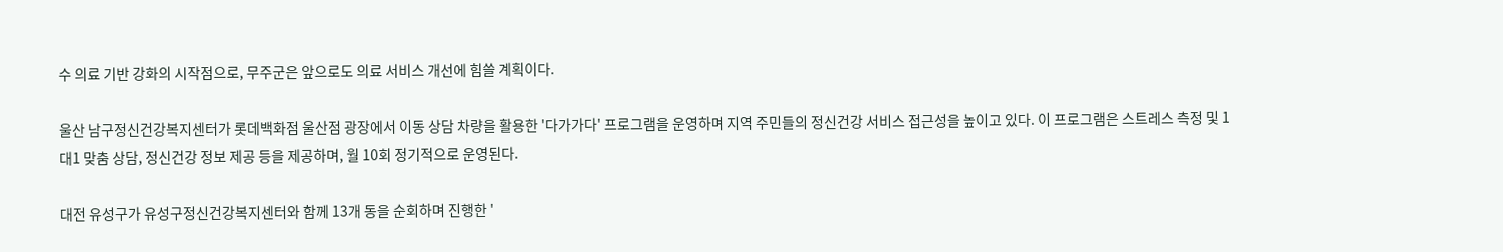수 의료 기반 강화의 시작점으로, 무주군은 앞으로도 의료 서비스 개선에 힘쓸 계획이다.

울산 남구정신건강복지센터가 롯데백화점 울산점 광장에서 이동 상담 차량을 활용한 '다가가다' 프로그램을 운영하며 지역 주민들의 정신건강 서비스 접근성을 높이고 있다. 이 프로그램은 스트레스 측정 및 1대1 맞춤 상담, 정신건강 정보 제공 등을 제공하며, 월 10회 정기적으로 운영된다.

대전 유성구가 유성구정신건강복지센터와 함께 13개 동을 순회하며 진행한 '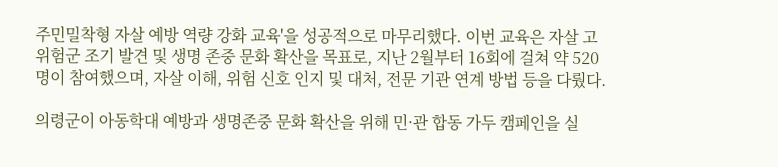주민밀착형 자살 예방 역량 강화 교육'을 성공적으로 마무리했다. 이번 교육은 자살 고위험군 조기 발견 및 생명 존중 문화 확산을 목표로, 지난 2월부터 16회에 걸쳐 약 520명이 참여했으며, 자살 이해, 위험 신호 인지 및 대처, 전문 기관 연계 방법 등을 다뤘다.

의령군이 아동학대 예방과 생명존중 문화 확산을 위해 민·관 합동 가두 캠페인을 실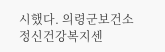시했다. 의령군보건소 정신건강복지센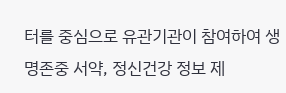터를 중심으로 유관기관이 참여하여 생명존중 서약, 정신건강 정보 제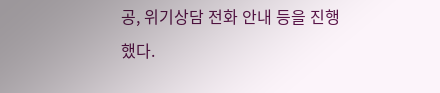공, 위기상담 전화 안내 등을 진행했다.